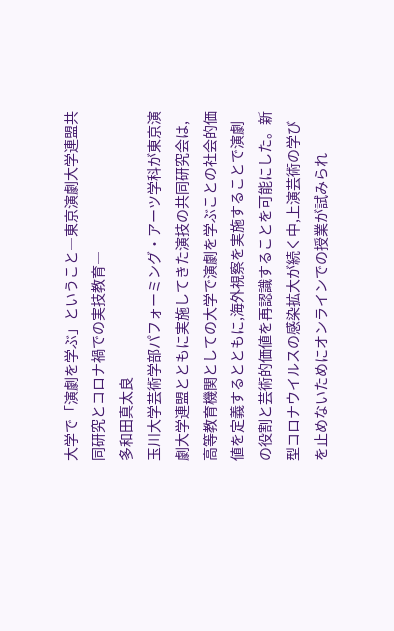大学で「演劇を学ぶ」ということ―東京演劇大学連盟共同研究とコロナ禍での実技教育―
多和田真太良
玉川大学芸術学部パフォーミング・アーツ学科が東京演劇大学連盟とともに実施してきた演技の共同研究会は,高等教育機関としての大学で演劇を学ぶことの社会的価値を定義するとともに,海外視察を実施することで演劇の役割と芸術的価値を再認識することを可能にした。新型コロナウイルスの感染拡大が続く中,上演芸術の学びを止めないためにオンラインでの授業が試みられ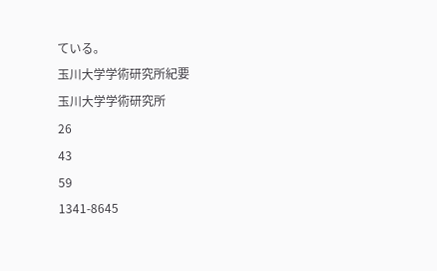ている。
玉川大学学術研究所紀要
玉川大学学術研究所
26
43
59
1341-8645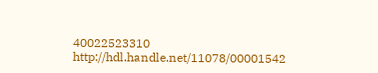40022523310
http://hdl.handle.net/11078/00001542